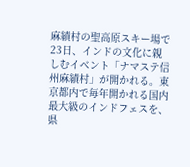麻績村の聖高原スキー場で23日、インドの文化に親しむイベント「ナマステ信州麻績村」が開かれる。東京都内で毎年開かれる国内最大級のインドフェスを、県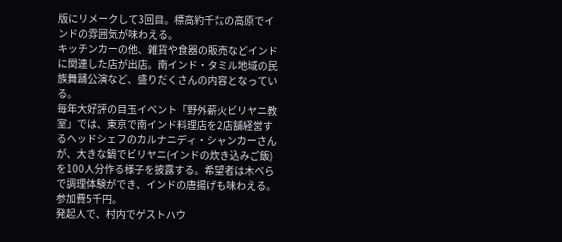版にリメークして3回目。標高約千㍍の高原でインドの雰囲気が味わえる。
キッチンカーの他、雑貨や食器の販売などインドに関連した店が出店。南インド・タミル地域の民族舞踊公演など、盛りだくさんの内容となっている。
毎年大好評の目玉イベント「野外薪火ビリヤニ教室」では、東京で南インド料理店を2店舗経営するヘッドシェフのカルナニディ・シャンカーさんが、大きな鍋でビリヤニ(インドの炊き込みご飯)を100人分作る様子を披露する。希望者は木べらで調理体験ができ、インドの唐揚げも味わえる。参加費5千円。
発起人で、村内でゲストハウ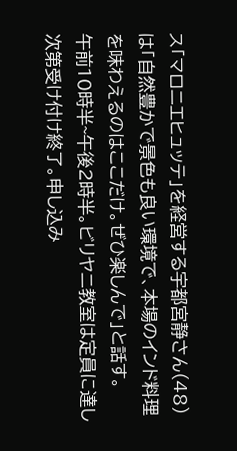ス「マロニエヒュッテ」を経営する宇都宮静さん(48)は「自然豊かで景色も良い環境で、本場のインド料理を味わえるのはここだけ。ぜひ楽しんで」と話す。
午前10時半~午後2時半。ビリヤニ教室は定員に達し次第受け付け終了。申し込み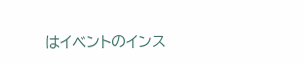はイベントのインス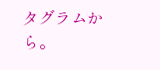タグラムから。